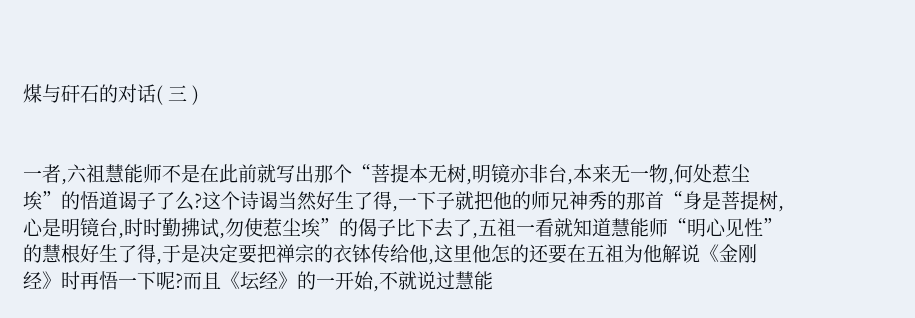煤与矸石的对话( 三 )


一者,六祖慧能师不是在此前就写出那个“菩提本无树,明镜亦非台,本来无一物,何处惹尘埃”的悟道谒子了么?这个诗谒当然好生了得,一下子就把他的师兄神秀的那首“身是菩提树,心是明镜台,时时勤拂试,勿使惹尘埃”的偈子比下去了,五祖一看就知道慧能师“明心见性”的慧根好生了得,于是决定要把禅宗的衣钵传给他,这里他怎的还要在五祖为他解说《金刚经》时再悟一下呢?而且《坛经》的一开始,不就说过慧能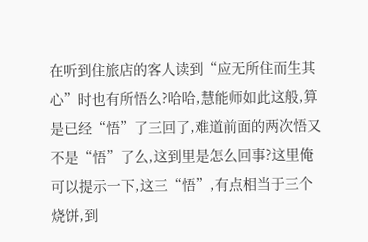在听到住旅店的客人读到“应无所住而生其心”时也有所悟么?哈哈,慧能师如此这般,算是已经“悟”了三回了,难道前面的两次悟又不是“悟”了么,这到里是怎么回事?这里俺可以提示一下,这三“悟”,有点相当于三个烧饼,到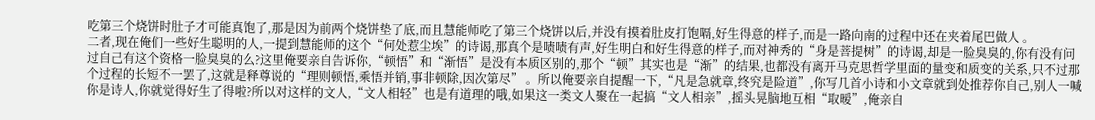吃第三个烧饼时肚子才可能真饱了,那是因为前两个烧饼垫了底,而且慧能师吃了第三个烧饼以后,并没有摸着肚皮打饱嗝,好生得意的样子,而是一路向南的过程中还在夹着尾巴做人 。
二者,现在俺们一些好生聪明的人,一提到慧能师的这个“何处惹尘埃”的诗谒,那真个是啧啧有声,好生明白和好生得意的样子,而对神秀的“身是菩提树”的诗谒,却是一脸臭臭的,你有没有问过自己有这个资格一脸臭臭的么?这里俺要亲自告诉你,“顿悟”和“渐悟”是没有本质区别的,那个“顿”其实也是“渐”的结果,也都没有离开马克思哲学里面的量变和质变的关系,只不过那个过程的长短不一罢了,这就是释尊说的“理则顿悟,乘悟并销,事非顿除,因次第尽” 。所以俺要亲自提醒一下,“凡是急就章,终究是险道”,你写几首小诗和小文章就到处推荐你自己,别人一喊你是诗人,你就觉得好生了得啦?所以对这样的文人,“文人相轻”也是有道理的哦,如果这一类文人聚在一起搞“文人相亲”,摇头晃脑地互相“取暧”,俺亲自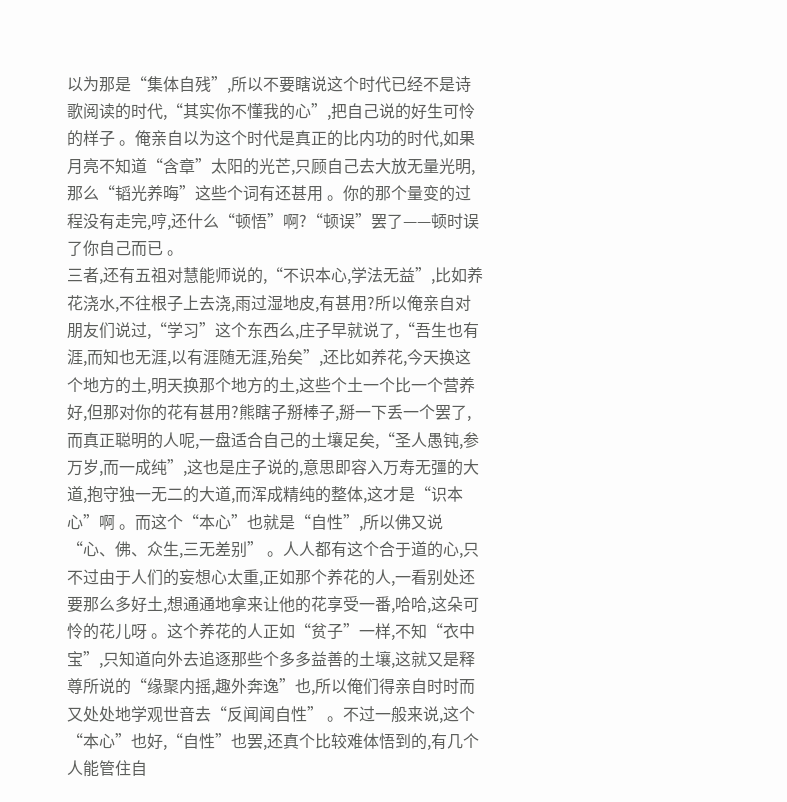以为那是“集体自残”,所以不要瞎说这个时代已经不是诗歌阅读的时代,“其实你不懂我的心”,把自己说的好生可怜的样子 。俺亲自以为这个时代是真正的比内功的时代,如果月亮不知道“含章”太阳的光芒,只顾自己去大放无量光明,那么“韬光养晦”这些个词有还甚用 。你的那个量变的过程没有走完,哼,还什么“顿悟”啊?“顿误”罢了——顿时误了你自己而已 。
三者,还有五祖对慧能师说的,“不识本心,学法无益”,比如养花浇水,不往根子上去浇,雨过湿地皮,有甚用?所以俺亲自对朋友们说过,“学习”这个东西么,庄子早就说了,“吾生也有涯,而知也无涯,以有涯随无涯,殆矣”,还比如养花,今天换这个地方的土,明天换那个地方的土,这些个土一个比一个营养好,但那对你的花有甚用?熊瞎子掰棒子,掰一下丢一个罢了,而真正聪明的人呢,一盘适合自己的土壤足矣,“圣人愚钝,参万岁,而一成纯”,这也是庄子说的,意思即容入万寿无彊的大道,抱守独一无二的大道,而浑成精纯的整体,这才是“识本心”啊 。而这个“本心”也就是“自性”,所以佛又说“心、佛、众生,三无差别” 。人人都有这个合于道的心,只不过由于人们的妄想心太重,正如那个养花的人,一看别处还要那么多好土,想通通地拿来让他的花享受一番,哈哈,这朵可怜的花儿呀 。这个养花的人正如“贫子”一样,不知“衣中宝”,只知道向外去追逐那些个多多益善的土壤,这就又是释尊所说的“缘聚内摇,趣外奔逸”也,所以俺们得亲自时时而又处处地学观世音去“反闻闻自性” 。不过一般来说,这个“本心”也好,“自性”也罢,还真个比较难体悟到的,有几个人能管住自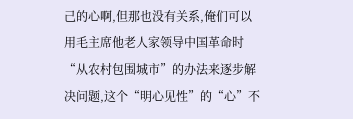己的心啊,但那也没有关系,俺们可以用毛主席他老人家领导中国革命时“从农村包围城市”的办法来逐步解决问题,这个“明心见性”的“心”不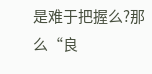是难于把握么?那么“良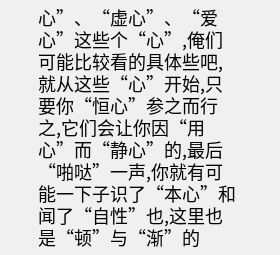心”、“虚心”、“爱心”这些个“心”,俺们可能比较看的具体些吧,就从这些“心”开始,只要你“恒心”参之而行之,它们会让你因“用心”而“静心”的,最后“啪哒”一声,你就有可能一下子识了“本心”和闻了“自性”也,这里也是“顿”与“渐”的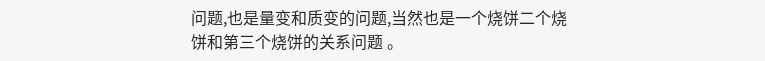问题,也是量变和质变的问题,当然也是一个烧饼二个烧饼和第三个烧饼的关系问题 。